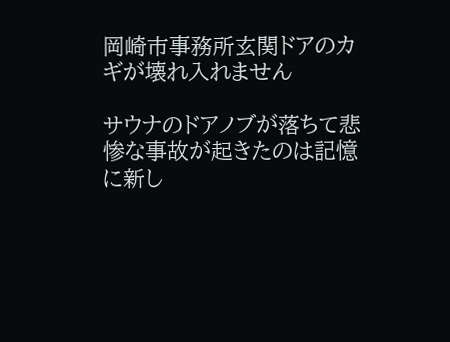岡崎市事務所玄関ドアのカギが壊れ入れません

サウナのドアノブが落ちて悲惨な事故が起きたのは記憶に新し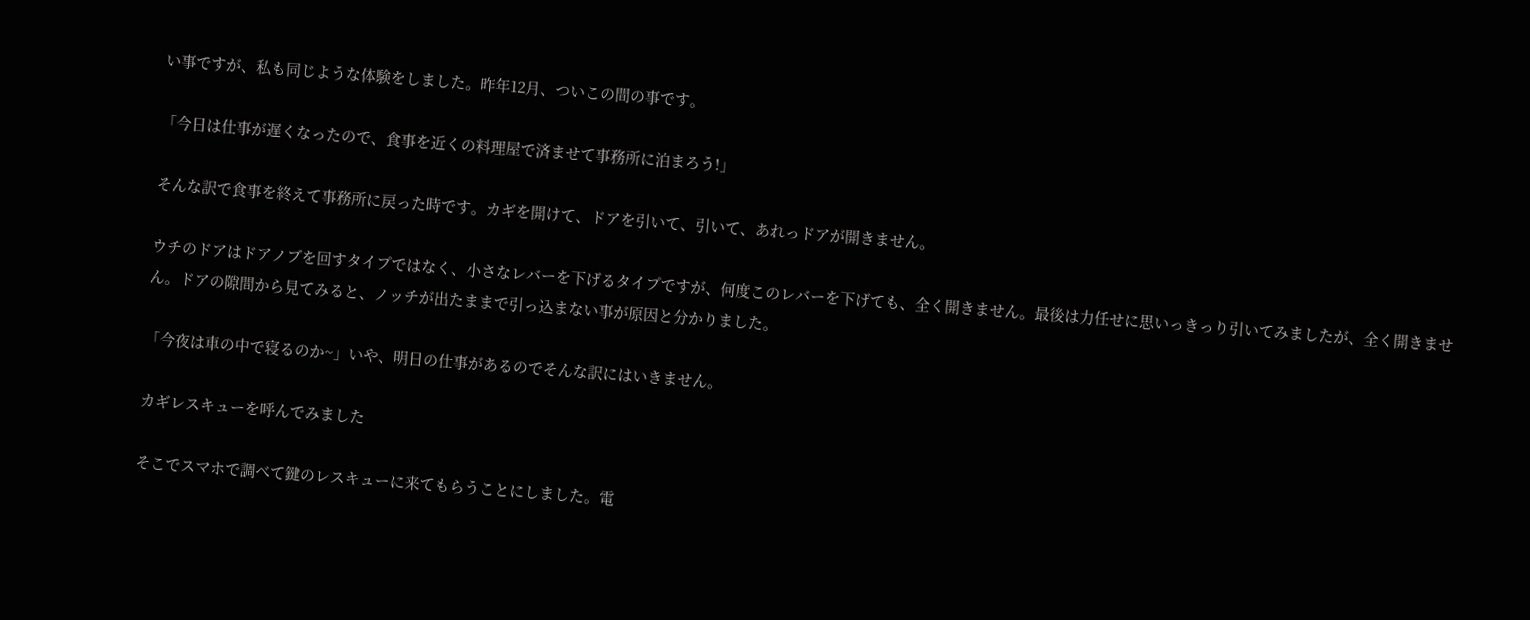い事ですが、私も同じような体験をしました。昨年12月、ついこの間の事です。

「今日は仕事が遅くなったので、食事を近くの料理屋で済ませて事務所に泊まろう!」

そんな訳で食事を終えて事務所に戻った時です。カギを開けて、ドアを引いて、引いて、あれっドアが開きません。

ウチのドアはドアノブを回すタイプではなく、小さなレバーを下げるタイプですが、何度このレバーを下げても、全く開きません。最後は力任せに思いっきっり引いてみましたが、全く開きません。ドアの隙間から見てみると、ノッチが出たままで引っ込まない事が原因と分かりました。

「今夜は車の中で寝るのか~」いや、明日の仕事があるのでそんな訳にはいきません。

カギレスキューを呼んでみました

そこでスマホで調べて鍵のレスキューに来てもらうことにしました。電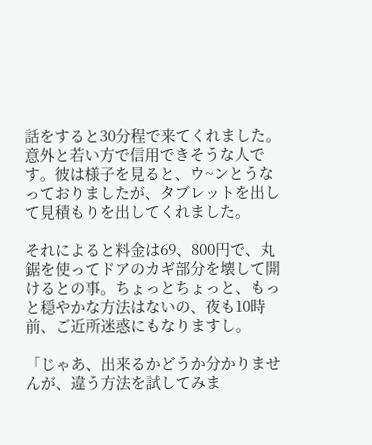話をすると30分程で来てくれました。意外と若い方で信用できそうな人です。彼は様子を見ると、ウ~ンとうなっておりましたが、タブレットを出して見積もりを出してくれました。

それによると料金は69、800円で、丸鋸を使ってドアのカギ部分を壊して開けるとの事。ちょっとちょっと、もっと穏やかな方法はないの、夜も10時前、ご近所迷惑にもなりますし。

「じゃあ、出来るかどうか分かりませんが、違う方法を試してみま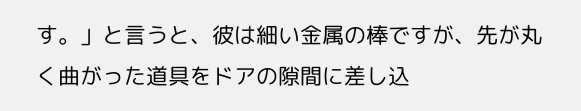す。」と言うと、彼は細い金属の棒ですが、先が丸く曲がった道具をドアの隙間に差し込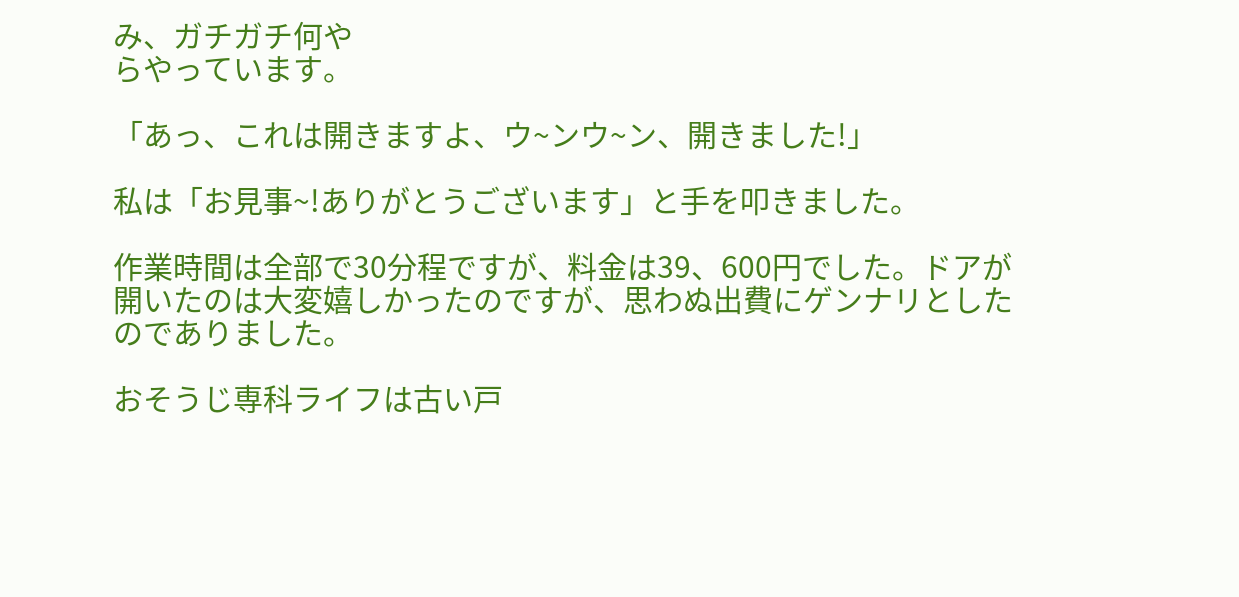み、ガチガチ何や
らやっています。

「あっ、これは開きますよ、ウ~ンウ~ン、開きました!」

私は「お見事~!ありがとうございます」と手を叩きました。

作業時間は全部で30分程ですが、料金は39、600円でした。ドアが開いたのは大変嬉しかったのですが、思わぬ出費にゲンナリとしたのでありました。

おそうじ専科ライフは古い戸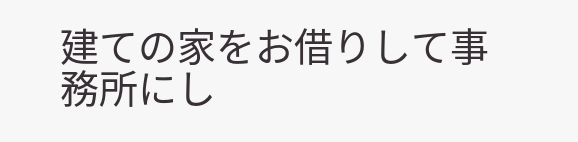建ての家をお借りして事務所にし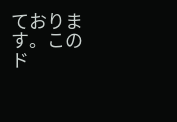ております。このド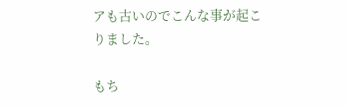アも古いのでこんな事が起こりました。

もち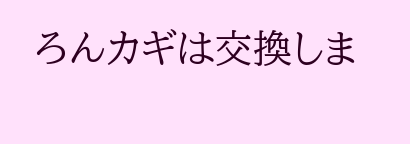ろんカギは交換しま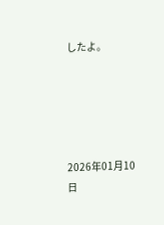したよ。





2026年01月10日